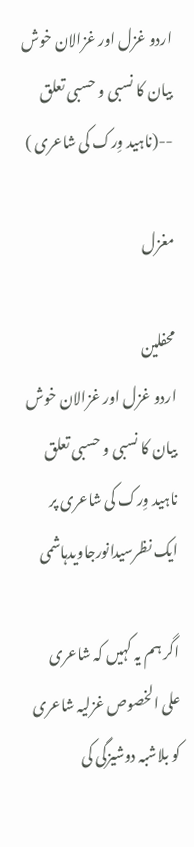اردو غزل اور غزالان خوش بیان کا نسبی و حسبی تعلق --(ناہید وِرک کی شاعری )

مغزل

محفلین
اردو غزل اور غزالان خوش بیان کا نسبی و حسبی تعلق
ناہید وِرک کی شاعری پر ایک نظرسیدانورجاویدہاشمی

اگر ہم یہ کہیں کہ شاعری علی الخصوص غزلیہ شاعری کو بلاشبہ دوشیزگی کی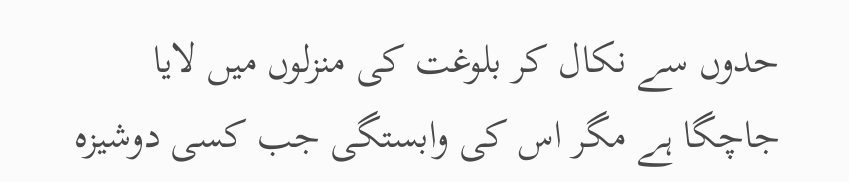حدوں سے نکال کر بلوغت کی منزلوں میں لایا جاچگا ہے مگر اس کی وابستگی جب کسی دوشیزہ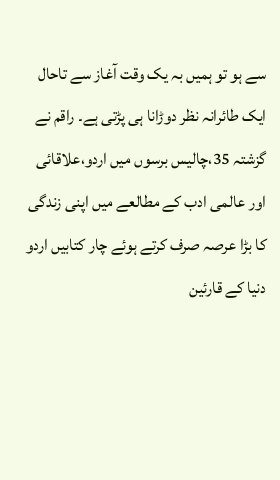سے ہو تو ہمیں بہ یک وقت آغاز سے تاحال ایک طائرانہ نظر دوڑانا ہی پڑتی ہے۔ راقم نے گزشتہ 35،چالیس برسوں میں اردو،علاقائی اور عالمی ادب کے مطالعے میں اپنی زندگی کا بڑا عرصہ صرف کرتے ہوئے چار کتابیں اردو دنیا کے قارئین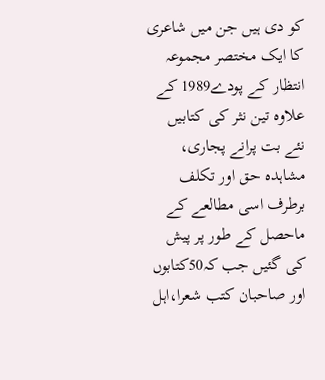کو دی ہیں جن میں شاعری کا ایک مختصر مجموعہ انتظار کے پودے1989 کے علاوہ تین نثر کی کتابیں نئے بت پرانے پجاری، مشاہدہ حق اور تکلف برطرف اسی مطالعے کے ماحصل کے طور پر پیش کی گئیں جب کہ50کتابوں اور صاحبان کتب شعرا،اہل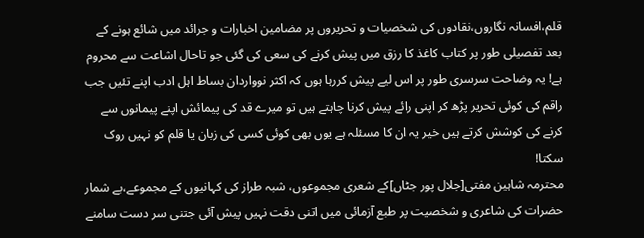قلم،افسانہ نگاروں،نقادوں کی شخصیات و تحریروں پر مضامین اخبارات و جرائد میں شائع ہونے کے بعد تفصیلی طور پر کتاب کاغذ کا رزق میں پیش کرنے کی سعی کی گئی جو تاحال اشاعت سے محروم ہے! یہ وضاحت سرسری طور پر اس لیے پیش کررہا ہوں کہ اکثر نوواردان بساط اہل ادب اپنے تئیں جب راقم کی کوئی تحریر پڑھ کر اپنی رائے پیش کرنا چاہتے ہیں تو میرے قد کی پیمائش اپنے پیمانوں سے کرنے کی کوشش کرتے ہیں خیر یہ ان کا مسئلہ ہے یوں بھی کوئی کسی کی زبان یا قلم کو نہیں روک سکتا!
محترمہ شاہین مفتی[جلال پور جٹاں]کے شعری مجموعوں، شبہ طراز کی کہانیوں کے مجموعے،بے شمار حضرات کی شاعری و شخصیت پر طبع آزمائی میں اتنی دقت نہیں پیش آئی جتنی سر دست سامنے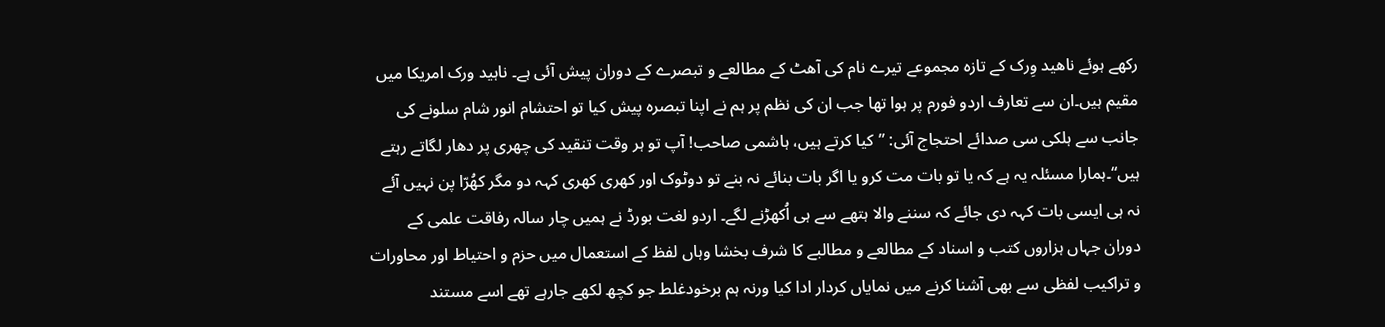رکھے ہوئے ناھید وِرک کے تازہ مجموعے تیرے نام کی آھٹ کے مطالعے و تبصرے کے دوران پیش آئی ہے۔ ناہید ورک امریکا میں مقیم ہیں۔ان سے تعارف اردو فورم پر ہوا تھا جب ان کی نظم پر ہم نے اپنا تبصرہ پیش کیا تو احتشام انور شام سلونے کی جانب سے ہلکی سی صدائے احتجاج آئی: ”کیا کرتے ہیں، ہاشمی صاحب! آپ تو ہر وقت تنقید کی چھری پر دھار لگاتے رہتے ہیں“۔ہمارا مسئلہ یہ ہے کہ یا تو بات مت کرو یا اگر بات بنائے نہ بنے تو دوٹوک اور کھری کھری کہہ دو مگر کھُرّا پن نہیں آئے نہ ہی ایسی بات کہہ دی جائے کہ سننے والا ہتھے سے ہی اُکھڑنے لگے۔ اردو لغت بورڈ نے ہمیں چار سالہ رفاقت علمی کے دوران جہاں ہزاروں کتب و اسناد کے مطالعے و مطالبے کا شرف بخشا وہاں لفظ کے استعمال میں حزم و احتیاط اور محاورات و تراکیب لفظی سے بھی آشنا کرنے میں نمایاں کردار ادا کیا ورنہ ہم برخودغلط جو کچھ لکھے جارہے تھے اسے مستند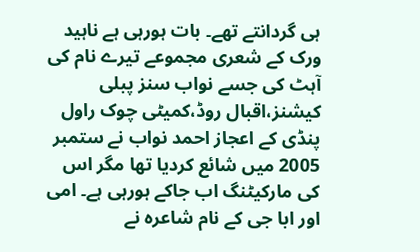ہی گردانتے تھے۔ بات ہورہی ہے ناہید ورک کے شعری مجموعے تیرے نام کی آہٹ کی جسے نواب سنز پبلی کیشنز،اقبال روڈ،کمیٹی چوک راول پنڈی کے اعجاز احمد نواب نے ستمبر 2005 میں شائع کردیا تھا مگر اس کی مارکیٹنگ اب جاکے ہورہی ہے۔ امی اور ابا جی کے نام شاعرہ نے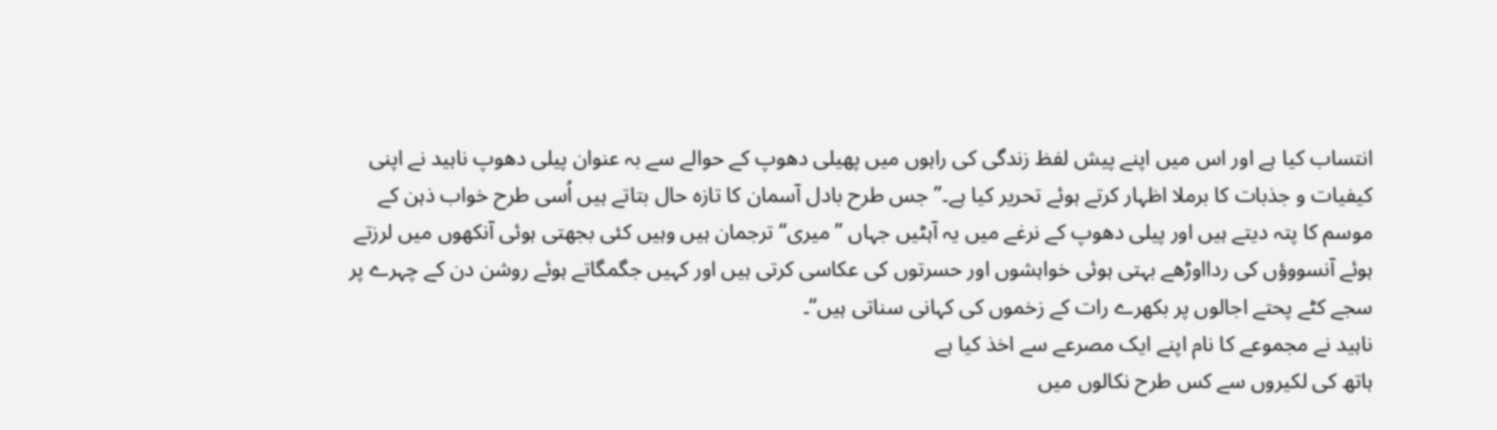انتساب کیا ہے اور اس میں اپنے پیش لفظ زندگی کی راہوں میں پھیلی دھوپ کے حوالے سے بہ عنوان پیلی دھوپ ناہید نے اپنی کیفیات و جذبات کا برملا اظہار کرتے ہوئے تحریر کیا ہے۔”جس طرح بادل آسمان کا تازہ حال بتاتے ہیں اُسی طرح خواب ذہن کے موسم کا پتہ دیتے ہیں اور پیلی دھوپ کے نرغے میں یہ آہٹیں جہاں ”میری“ ترجمان ہیں وہیں کئی بجھتی ہوئی آنکھوں میں لرزتے ہوئے آنسووؤں کی ردااوڑھے بہتی ہوئی خواہشوں اور حسرتوں کی عکاسی کرتی ہیں اور کہیں جگمگاتے ہوئے روشن دن کے چہرے پر سجے کٹے پحتے اجالوں پر بکھرے رات کے زخموں کی کہانی سناتی ہیں“۔
ناہید نے مجموعے کا نام اپنے ایک مصرعے سے اخذ کیا ہے
ہاتھ کی لکیروں سے کس طرح نکالوں میں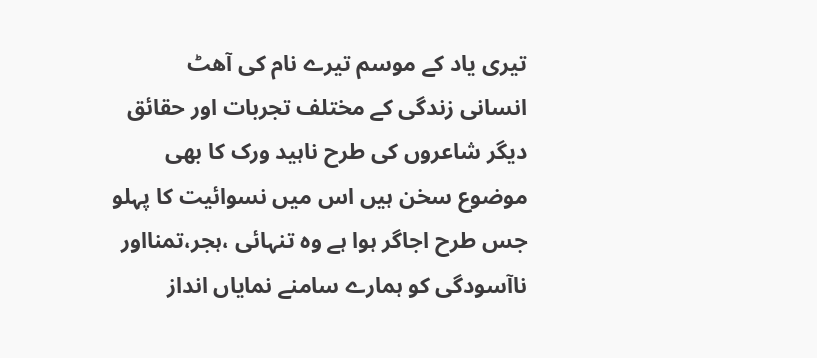تیری یاد کے موسم تیرے نام کی آھٹ
انسانی زندگی کے مختلف تجربات اور حقائق دیگر شاعروں کی طرح ناہید ورک کا بھی موضوع سخن ہیں اس میں نسوائیت کا پہلو جس طرح اجاگر ہوا ہے وہ تنہائی ،ہجر،تمنااور ناآسودگی کو ہمارے سامنے نمایاں انداز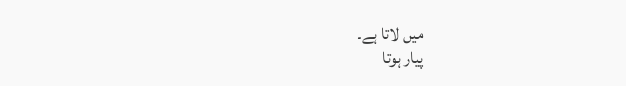میں لاتا ہے۔
پیار ہوتا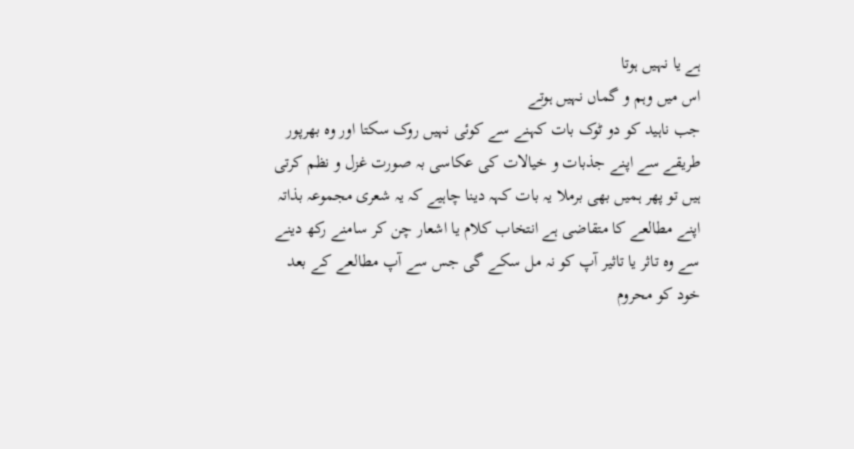ہے یا نہیں ہوتا
اس میں وہم و گماں نہیں ہوتے
جب ناہید کو دو ٹوک بات کہنے سے کوئی نہیں روک سکتا اور وہ بھرپور طریقے سے اپنے جذبات و خیالات کی عکاسی بہ صورت غزل و نظم کرتی ہیں تو پھر ہمیں بھی برملا یہ بات کہہ دینا چاہیے کہ یہ شعری مجموعہ بذاتہ اپنے مطالعے کا متقاضی ہے انتخاب کلام یا اشعار چن کر سامنے رکھ دینے سے وہ تاثر یا تاثیر آپ کو نہ مل سکے گی جس سے آپ مطالعے کے بعد خود کو محروم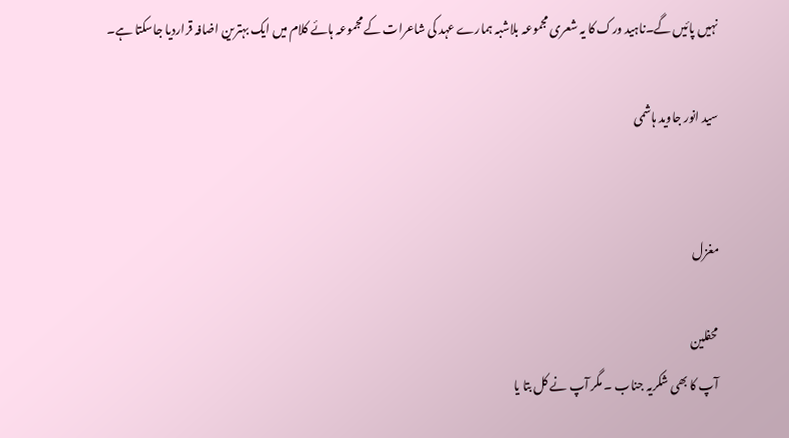نہیں پائیں گے۔ناہید ورک کا یہ شعری مجموعہ بلاشبہ ہمارے عہد کی شاعرات کے مجموعہ ہائے کلام میں ایک بہترین اضافہ قراردیا جاسکتا ہے۔

سید انور جاوید ہاشمی


مغزل

محفلین
آپ کا بھی شکریہ جناب ۔ مگر آپ نے کل بتا یا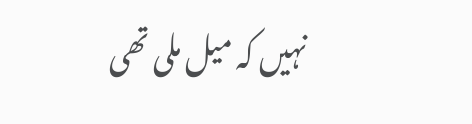نہیں کہ میل ملی تھی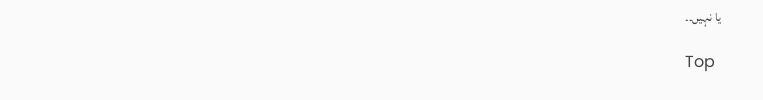یا نہیں۔۔

Top